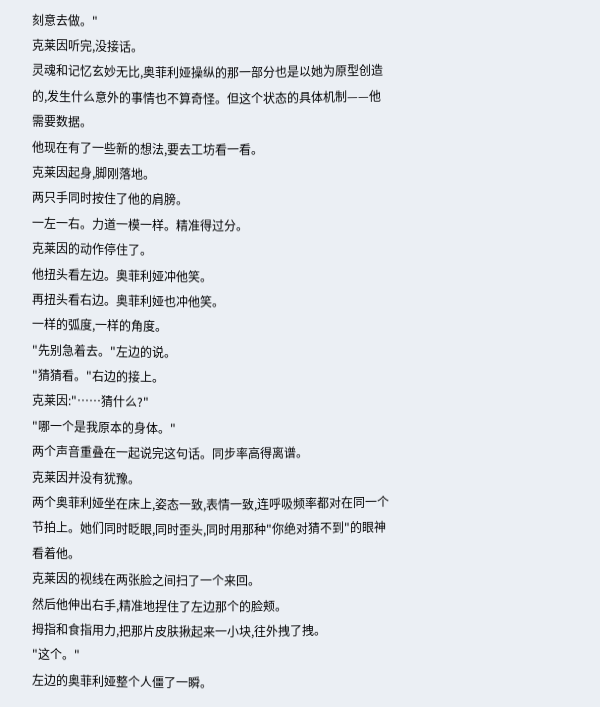刻意去做。"
克莱因听完,没接话。
灵魂和记忆玄妙无比,奥菲利娅操纵的那一部分也是以她为原型创造的,发生什么意外的事情也不算奇怪。但这个状态的具体机制——他需要数据。
他现在有了一些新的想法,要去工坊看一看。
克莱因起身,脚刚落地。
两只手同时按住了他的肩膀。
一左一右。力道一模一样。精准得过分。
克莱因的动作停住了。
他扭头看左边。奥菲利娅冲他笑。
再扭头看右边。奥菲利娅也冲他笑。
一样的弧度,一样的角度。
"先别急着去。"左边的说。
"猜猜看。"右边的接上。
克莱因:"……猜什么?"
"哪一个是我原本的身体。"
两个声音重叠在一起说完这句话。同步率高得离谱。
克莱因并没有犹豫。
两个奥菲利娅坐在床上,姿态一致,表情一致,连呼吸频率都对在同一个节拍上。她们同时眨眼,同时歪头,同时用那种"你绝对猜不到"的眼神看着他。
克莱因的视线在两张脸之间扫了一个来回。
然后他伸出右手,精准地捏住了左边那个的脸颊。
拇指和食指用力,把那片皮肤揪起来一小块,往外拽了拽。
"这个。"
左边的奥菲利娅整个人僵了一瞬。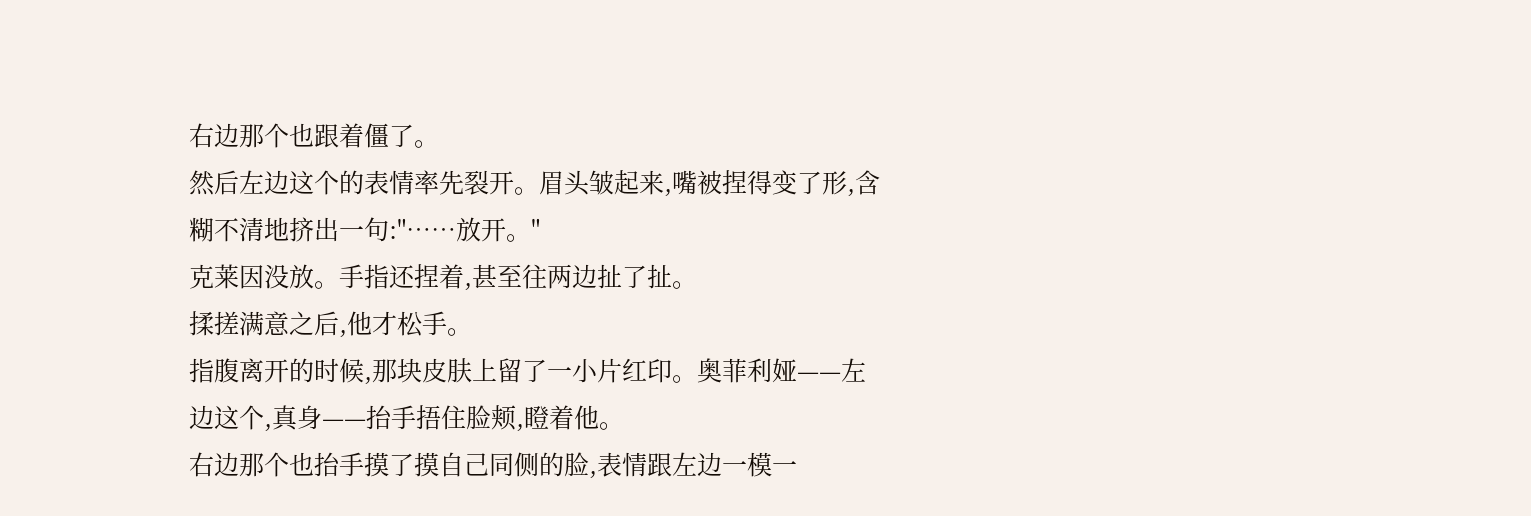右边那个也跟着僵了。
然后左边这个的表情率先裂开。眉头皱起来,嘴被捏得变了形,含糊不清地挤出一句:"……放开。"
克莱因没放。手指还捏着,甚至往两边扯了扯。
揉搓满意之后,他才松手。
指腹离开的时候,那块皮肤上留了一小片红印。奥菲利娅——左边这个,真身——抬手捂住脸颊,瞪着他。
右边那个也抬手摸了摸自己同侧的脸,表情跟左边一模一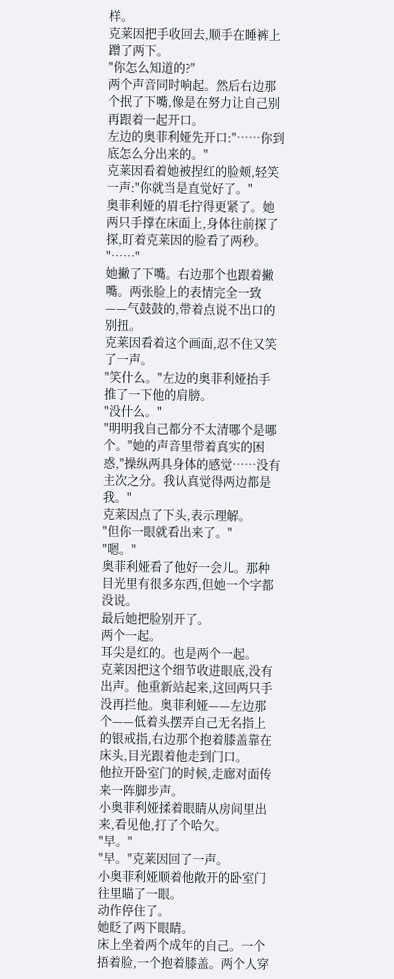样。
克莱因把手收回去,顺手在睡裤上蹭了两下。
"你怎么知道的?"
两个声音同时响起。然后右边那个抿了下嘴,像是在努力让自己别再跟着一起开口。
左边的奥菲利娅先开口:"……你到底怎么分出来的。"
克莱因看着她被捏红的脸颊,轻笑一声:"你就当是直觉好了。"
奥菲利娅的眉毛拧得更紧了。她两只手撑在床面上,身体往前探了探,盯着克莱因的脸看了两秒。
"……"
她撇了下嘴。右边那个也跟着撇嘴。两张脸上的表情完全一致——气鼓鼓的,带着点说不出口的别扭。
克莱因看着这个画面,忍不住又笑了一声。
"笑什么。"左边的奥菲利娅抬手推了一下他的肩膀。
"没什么。"
"明明我自己都分不太清哪个是哪个。"她的声音里带着真实的困惑,"操纵两具身体的感觉……没有主次之分。我认真觉得两边都是我。"
克莱因点了下头,表示理解。
"但你一眼就看出来了。"
"嗯。"
奥菲利娅看了他好一会儿。那种目光里有很多东西,但她一个字都没说。
最后她把脸别开了。
两个一起。
耳尖是红的。也是两个一起。
克莱因把这个细节收进眼底,没有出声。他重新站起来,这回两只手没再拦他。奥菲利娅——左边那个——低着头摆弄自己无名指上的银戒指,右边那个抱着膝盖靠在床头,目光跟着他走到门口。
他拉开卧室门的时候,走廊对面传来一阵脚步声。
小奥菲利娅揉着眼睛从房间里出来,看见他,打了个哈欠。
"早。"
"早。"克莱因回了一声。
小奥菲利娅顺着他敞开的卧室门往里瞄了一眼。
动作停住了。
她眨了两下眼睛。
床上坐着两个成年的自己。一个捂着脸,一个抱着膝盖。两个人穿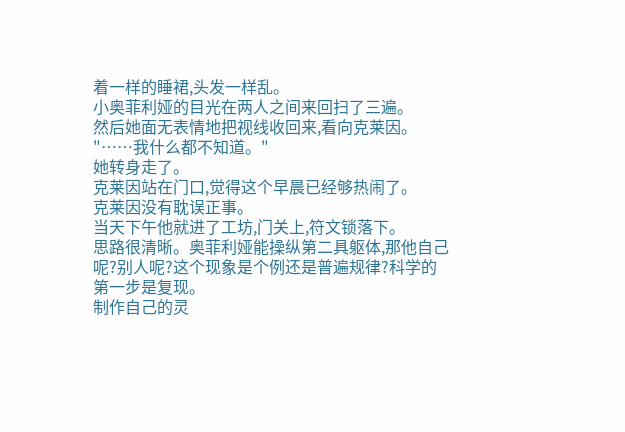着一样的睡裙,头发一样乱。
小奥菲利娅的目光在两人之间来回扫了三遍。
然后她面无表情地把视线收回来,看向克莱因。
"……我什么都不知道。"
她转身走了。
克莱因站在门口,觉得这个早晨已经够热闹了。
克莱因没有耽误正事。
当天下午他就进了工坊,门关上,符文锁落下。
思路很清晰。奥菲利娅能操纵第二具躯体,那他自己呢?别人呢?这个现象是个例还是普遍规律?科学的第一步是复现。
制作自己的灵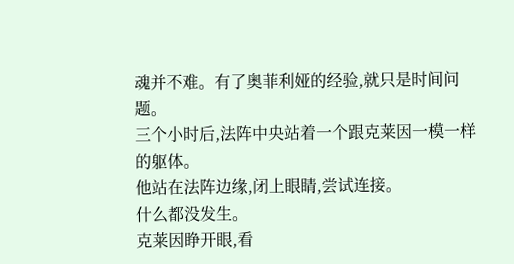魂并不难。有了奥菲利娅的经验,就只是时间问题。
三个小时后,法阵中央站着一个跟克莱因一模一样的躯体。
他站在法阵边缘,闭上眼睛,尝试连接。
什么都没发生。
克莱因睁开眼,看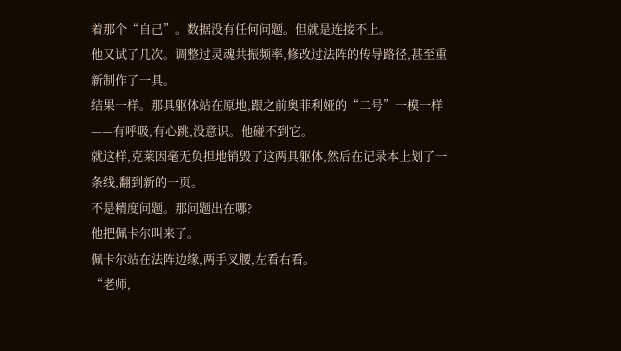着那个“自己”。数据没有任何问题。但就是连接不上。
他又试了几次。调整过灵魂共振频率,修改过法阵的传导路径,甚至重新制作了一具。
结果一样。那具躯体站在原地,跟之前奥菲利娅的“二号”一模一样——有呼吸,有心跳,没意识。他碰不到它。
就这样,克莱因毫无负担地销毁了这两具躯体,然后在记录本上划了一条线,翻到新的一页。
不是精度问题。那问题出在哪?
他把佩卡尔叫来了。
佩卡尔站在法阵边缘,两手叉腰,左看右看。
“老师,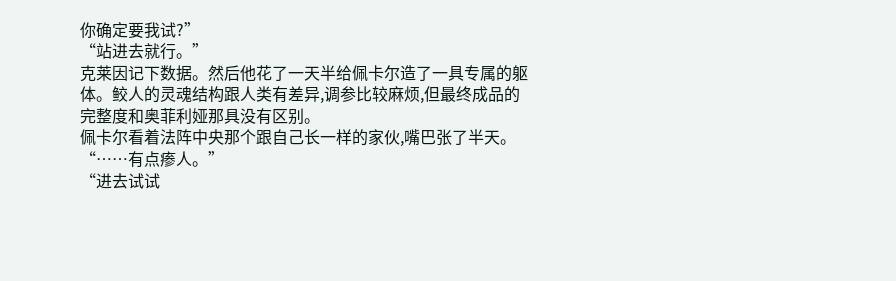你确定要我试?”
“站进去就行。”
克莱因记下数据。然后他花了一天半给佩卡尔造了一具专属的躯体。鲛人的灵魂结构跟人类有差异,调参比较麻烦,但最终成品的完整度和奥菲利娅那具没有区别。
佩卡尔看着法阵中央那个跟自己长一样的家伙,嘴巴张了半天。
“……有点瘆人。”
“进去试试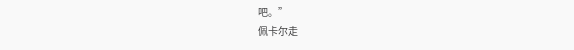吧。”
佩卡尔走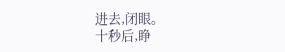进去,闭眼。
十秒后,睁